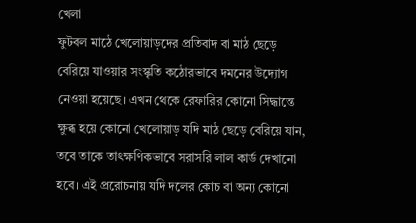খেলা
ফুটবল মাঠে খেলোয়াড়দের প্রতিবাদ বা মাঠ ছেড়ে বেরিয়ে যাওয়ার সংস্কৃতি কঠোরভাবে দমনের উদ্যোগ নেওয়া হয়েছে। এখন থেকে রেফারির কোনো সিদ্ধান্তে ক্ষুব্ধ হয়ে কোনো খেলোয়াড় যদি মাঠ ছেড়ে বেরিয়ে যান, তবে তাকে তাৎক্ষণিকভাবে সরাসরি লাল কার্ড দেখানো হবে। এই প্ররোচনায় যদি দলের কোচ বা অন্য কোনো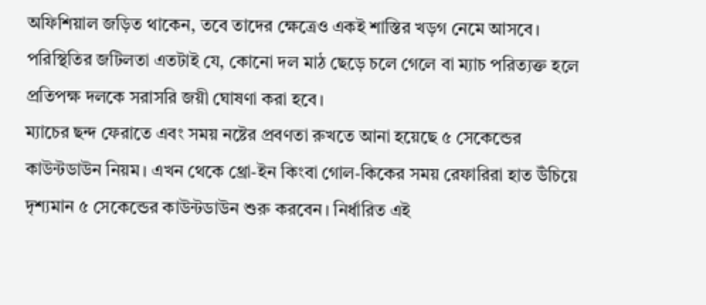অফিশিয়াল জড়িত থাকেন, তবে তাদের ক্ষেত্রেও একই শাস্তির খড়গ নেমে আসবে। পরিস্থিতির জটিলতা এতটাই যে, কোনো দল মাঠ ছেড়ে চলে গেলে বা ম্যাচ পরিত্যক্ত হলে প্রতিপক্ষ দলকে সরাসরি জয়ী ঘোষণা করা হবে।
ম্যাচের ছন্দ ফেরাতে এবং সময় নষ্টের প্রবণতা রুখতে আনা হয়েছে ৫ সেকেন্ডের কাউন্টডাউন নিয়ম। এখন থেকে থ্রো-ইন কিংবা গোল-কিকের সময় রেফারিরা হাত উঁচিয়ে দৃশ্যমান ৫ সেকেন্ডের কাউন্টডাউন শুরু করবেন। নির্ধারিত এই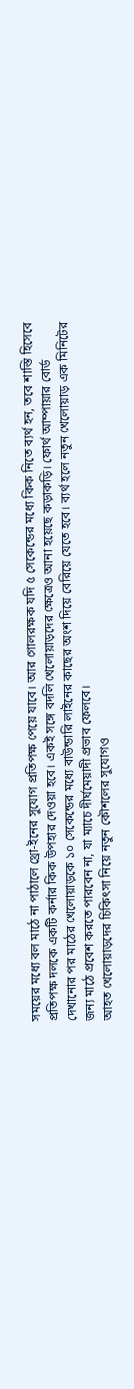সময়ের মধ্যে বল মাঠে না পাঠালে থ্রো-ইনের সুযোগ প্রতিপক্ষ পেয়ে যাবে। আর গোলরক্ষক যদি ৫ সেকেন্ডের মধ্যে কিক নিতে ব্যর্থ হন, তবে শাস্তি হিসেবে প্রতিপক্ষ দলকে একটি কর্নার কিক উপহার দেওয়া হবে। একই সঙ্গে বদলি খেলোয়াড়দের ক্ষেত্রেও আনা হয়েছে কড়াকড়ি। ফোর্থ আম্পায়ার বোর্ড দেখানোর পর মাঠের খেলোয়াড়কে ১০ সেকেন্ডের মধ্যে বাউন্ডারি লাইনের কাছের অংশ দিয়ে বেরিয়ে যেতে হবে। ব্যর্থ হলে নতুন খেলোয়াড় এক মিনিটের জন্য মাঠে প্রবেশ করতে পারবেন না, যা ম্যাচে দীর্ঘমেয়াদী প্রভাব ফেলবে।
আহত খেলোয়াড়দের চিকিৎসা নিয়ে নতুন কৌশলের সুযোগও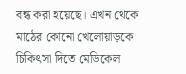বন্ধ করা হয়েছে। এখন থেকে মাঠের কোনো খেলোয়াড়কে চিকিৎসা দিতে মেডিকেল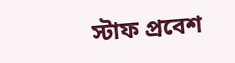স্টাফ প্রবেশ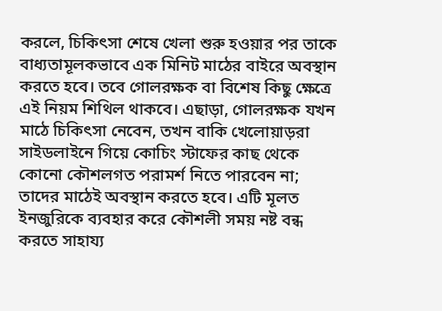করলে, চিকিৎসা শেষে খেলা শুরু হওয়ার পর তাকে বাধ্যতামূলকভাবে এক মিনিট মাঠের বাইরে অবস্থান করতে হবে। তবে গোলরক্ষক বা বিশেষ কিছু ক্ষেত্রে এই নিয়ম শিথিল থাকবে। এছাড়া, গোলরক্ষক যখন মাঠে চিকিৎসা নেবেন, তখন বাকি খেলোয়াড়রা সাইডলাইনে গিয়ে কোচিং স্টাফের কাছ থেকে কোনো কৌশলগত পরামর্শ নিতে পারবেন না; তাদের মাঠেই অবস্থান করতে হবে। এটি মূলত ইনজুরিকে ব্যবহার করে কৌশলী সময় নষ্ট বন্ধ করতে সাহায্য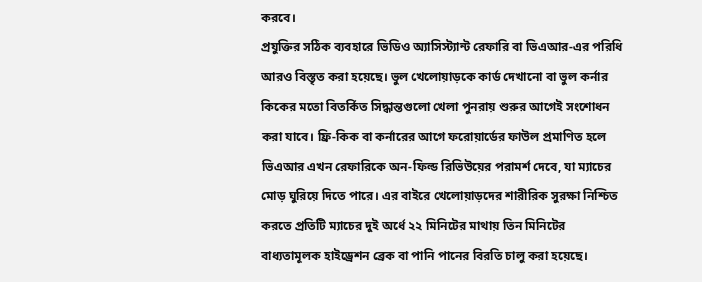করবে।
প্রযুক্তির সঠিক ব্যবহারে ভিডিও অ্যাসিস্ট্যান্ট রেফারি বা ভিএআর-এর পরিধি আরও বিস্তৃত করা হয়েছে। ভুল খেলোয়াড়কে কার্ড দেখানো বা ভুল কর্নার কিকের মতো বিতর্কিত সিদ্ধান্তগুলো খেলা পুনরায় শুরুর আগেই সংশোধন করা যাবে। ফ্রি-কিক বা কর্নারের আগে ফরোয়ার্ডের ফাউল প্রমাণিত হলে ভিএআর এখন রেফারিকে অন-ফিল্ড রিভিউয়ের পরামর্শ দেবে, যা ম্যাচের মোড় ঘুরিয়ে দিতে পারে। এর বাইরে খেলোয়াড়দের শারীরিক সুরক্ষা নিশ্চিত করতে প্রতিটি ম্যাচের দুই অর্ধে ২২ মিনিটের মাথায় তিন মিনিটের বাধ্যতামূলক হাইড্রেশন ব্রেক বা পানি পানের বিরতি চালু করা হয়েছে।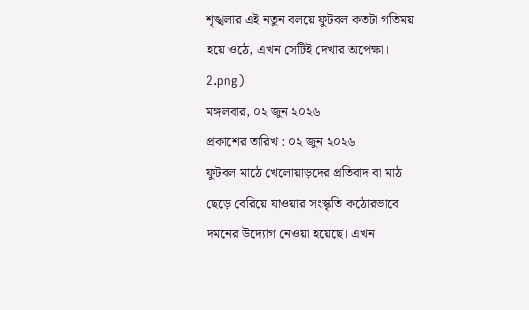শৃঙ্খলার এই নতুন বলয়ে ফুটবল কতটা গতিময় হয়ে ওঠে, এখন সেটিই দেখার অপেক্ষা।
2.png)
মঙ্গলবার, ০২ জুন ২০২৬
প্রকাশের তারিখ : ০২ জুন ২০২৬
ফুটবল মাঠে খেলোয়াড়দের প্রতিবাদ বা মাঠ ছেড়ে বেরিয়ে যাওয়ার সংস্কৃতি কঠোরভাবে দমনের উদ্যোগ নেওয়া হয়েছে। এখন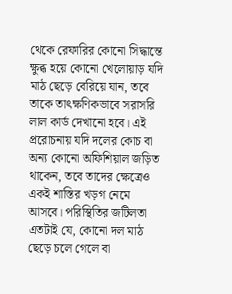থেকে রেফারির কোনো সিদ্ধান্তে ক্ষুব্ধ হয়ে কোনো খেলোয়াড় যদি মাঠ ছেড়ে বেরিয়ে যান, তবে তাকে তাৎক্ষণিকভাবে সরাসরি লাল কার্ড দেখানো হবে। এই প্ররোচনায় যদি দলের কোচ বা অন্য কোনো অফিশিয়াল জড়িত থাকেন, তবে তাদের ক্ষেত্রেও একই শাস্তির খড়গ নেমে আসবে। পরিস্থিতির জটিলতা এতটাই যে, কোনো দল মাঠ ছেড়ে চলে গেলে বা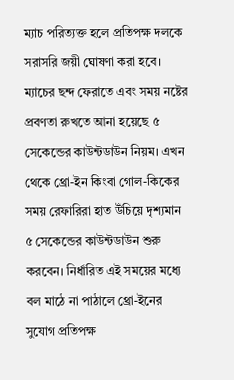ম্যাচ পরিত্যক্ত হলে প্রতিপক্ষ দলকে সরাসরি জয়ী ঘোষণা করা হবে।
ম্যাচের ছন্দ ফেরাতে এবং সময় নষ্টের প্রবণতা রুখতে আনা হয়েছে ৫ সেকেন্ডের কাউন্টডাউন নিয়ম। এখন থেকে থ্রো-ইন কিংবা গোল-কিকের সময় রেফারিরা হাত উঁচিয়ে দৃশ্যমান ৫ সেকেন্ডের কাউন্টডাউন শুরু করবেন। নির্ধারিত এই সময়ের মধ্যে বল মাঠে না পাঠালে থ্রো-ইনের সুযোগ প্রতিপক্ষ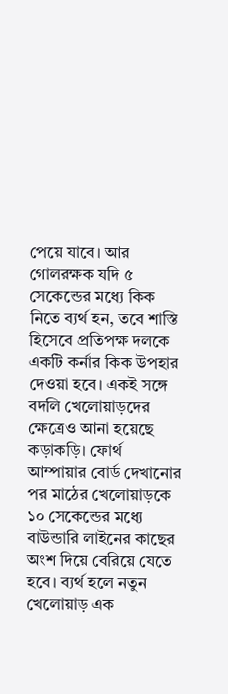পেয়ে যাবে। আর গোলরক্ষক যদি ৫ সেকেন্ডের মধ্যে কিক নিতে ব্যর্থ হন, তবে শাস্তি হিসেবে প্রতিপক্ষ দলকে একটি কর্নার কিক উপহার দেওয়া হবে। একই সঙ্গে বদলি খেলোয়াড়দের ক্ষেত্রেও আনা হয়েছে কড়াকড়ি। ফোর্থ আম্পায়ার বোর্ড দেখানোর পর মাঠের খেলোয়াড়কে ১০ সেকেন্ডের মধ্যে বাউন্ডারি লাইনের কাছের অংশ দিয়ে বেরিয়ে যেতে হবে। ব্যর্থ হলে নতুন খেলোয়াড় এক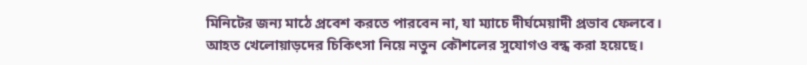মিনিটের জন্য মাঠে প্রবেশ করতে পারবেন না, যা ম্যাচে দীর্ঘমেয়াদী প্রভাব ফেলবে।
আহত খেলোয়াড়দের চিকিৎসা নিয়ে নতুন কৌশলের সুযোগও বন্ধ করা হয়েছে।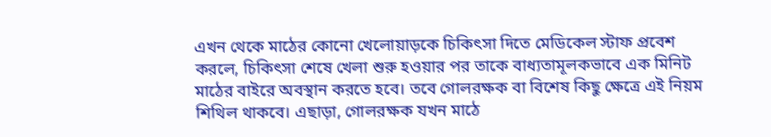এখন থেকে মাঠের কোনো খেলোয়াড়কে চিকিৎসা দিতে মেডিকেল স্টাফ প্রবেশ করলে, চিকিৎসা শেষে খেলা শুরু হওয়ার পর তাকে বাধ্যতামূলকভাবে এক মিনিট মাঠের বাইরে অবস্থান করতে হবে। তবে গোলরক্ষক বা বিশেষ কিছু ক্ষেত্রে এই নিয়ম শিথিল থাকবে। এছাড়া, গোলরক্ষক যখন মাঠে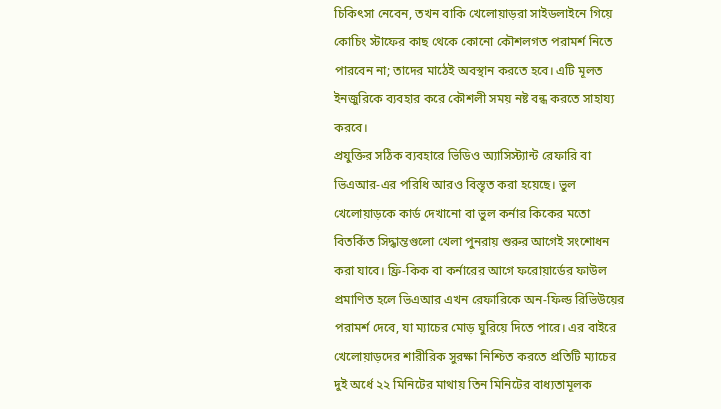চিকিৎসা নেবেন, তখন বাকি খেলোয়াড়রা সাইডলাইনে গিয়ে কোচিং স্টাফের কাছ থেকে কোনো কৌশলগত পরামর্শ নিতে পারবেন না; তাদের মাঠেই অবস্থান করতে হবে। এটি মূলত ইনজুরিকে ব্যবহার করে কৌশলী সময় নষ্ট বন্ধ করতে সাহায্য করবে।
প্রযুক্তির সঠিক ব্যবহারে ভিডিও অ্যাসিস্ট্যান্ট রেফারি বা ভিএআর-এর পরিধি আরও বিস্তৃত করা হয়েছে। ভুল খেলোয়াড়কে কার্ড দেখানো বা ভুল কর্নার কিকের মতো বিতর্কিত সিদ্ধান্তগুলো খেলা পুনরায় শুরুর আগেই সংশোধন করা যাবে। ফ্রি-কিক বা কর্নারের আগে ফরোয়ার্ডের ফাউল প্রমাণিত হলে ভিএআর এখন রেফারিকে অন-ফিল্ড রিভিউয়ের পরামর্শ দেবে, যা ম্যাচের মোড় ঘুরিয়ে দিতে পারে। এর বাইরে খেলোয়াড়দের শারীরিক সুরক্ষা নিশ্চিত করতে প্রতিটি ম্যাচের দুই অর্ধে ২২ মিনিটের মাথায় তিন মিনিটের বাধ্যতামূলক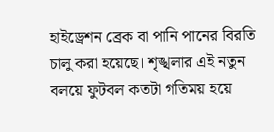হাইড্রেশন ব্রেক বা পানি পানের বিরতি চালু করা হয়েছে। শৃঙ্খলার এই নতুন বলয়ে ফুটবল কতটা গতিময় হয়ে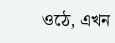ওঠে, এখন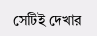সেটিই দেখার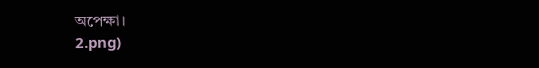অপেক্ষা।
2.png)